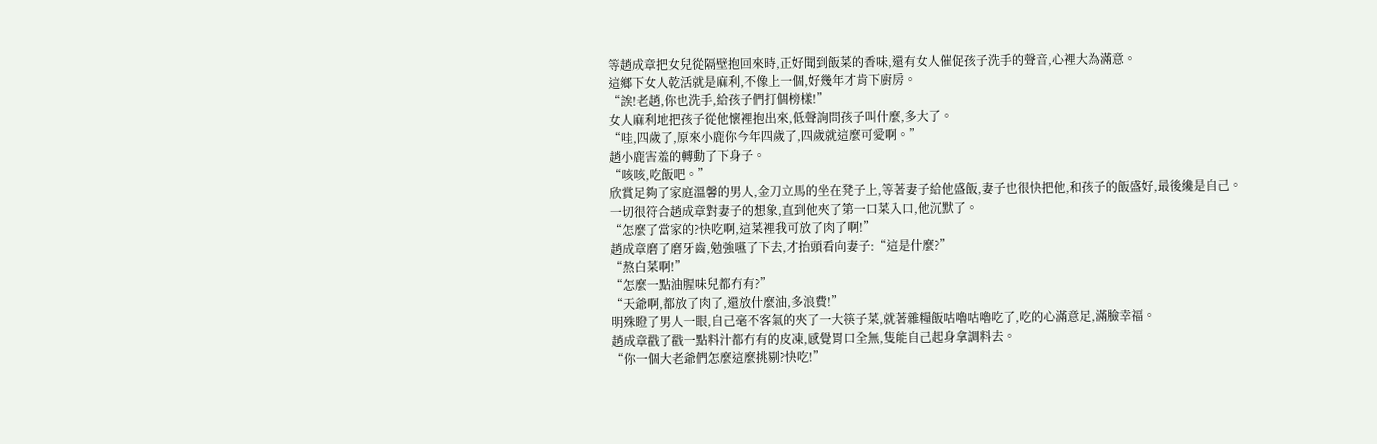等趙成章把女兒從隔壁抱回來時,正好聞到飯菜的香味,還有女人催促孩子洗手的聲音,心裡大為滿意。
這鄉下女人乾活就是麻利,不像上一個,好幾年才肯下廚房。
“誒!老趙,你也洗手,給孩子們打個榜樣!”
女人麻利地把孩子從他懷裡抱出來,低聲詢問孩子叫什麼,多大了。
“哇,四歲了,原來小鹿你今年四歲了,四歲就這麼可愛啊。”
趙小鹿害羞的轉動了下身子。
“咳咳,吃飯吧。”
欣賞足夠了家庭溫馨的男人,金刀立馬的坐在凳子上,等著妻子給他盛飯,妻子也很快把他,和孩子的飯盛好,最後纔是自己。
一切很符合趙成章對妻子的想象,直到他夾了第一口菜入口,他沉默了。
“怎麼了當家的?快吃啊,這菜裡我可放了肉了啊!”
趙成章磨了磨牙齒,勉強嚥了下去,才抬頭看向妻子:“這是什麼?”
“熬白菜啊!”
“怎麼一點油腥味兒都冇有?”
“天爺啊,都放了肉了,還放什麼油,多浪費!”
明殊瞪了男人一眼,自己毫不客氣的夾了一大筷子菜,就著雜糧飯咕嚕咕嚕吃了,吃的心滿意足,滿臉幸福。
趙成章戳了戳一點料汁都冇有的皮凍,感覺胃口全無,隻能自己起身拿調料去。
“你一個大老爺們怎麼這麼挑剔?快吃!”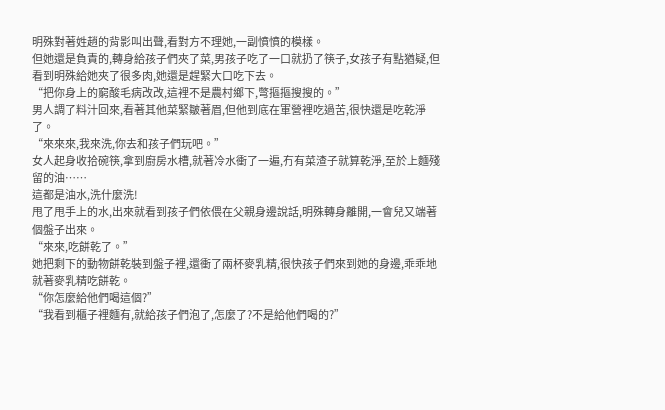明殊對著姓趙的背影叫出聲,看對方不理她,一副憤憤的模樣。
但她還是負責的,轉身給孩子們夾了菜,男孩子吃了一口就扔了筷子,女孩子有點猶疑,但看到明殊給她夾了很多肉,她還是趕緊大口吃下去。
“把你身上的窮酸毛病改改,這裡不是農村鄉下,彆摳摳搜搜的。”
男人調了料汁回來,看著其他菜緊皺著眉,但他到底在軍營裡吃過苦,很快還是吃乾淨了。
“來來來,我來洗,你去和孩子們玩吧。”
女人起身收拾碗筷,拿到廚房水槽,就著冷水衝了一遍,冇有菜渣子就算乾淨,至於上麵殘留的油……
這都是油水,洗什麼洗!
甩了甩手上的水,出來就看到孩子們依偎在父親身邊說話,明殊轉身離開,一會兒又端著個盤子出來。
“來來,吃餅乾了。”
她把剩下的動物餅乾裝到盤子裡,還衝了兩杯麥乳精,很快孩子們來到她的身邊,乖乖地就著麥乳精吃餅乾。
“你怎麼給他們喝這個?”
“我看到櫃子裡麵有,就給孩子們泡了,怎麼了?不是給他們喝的?”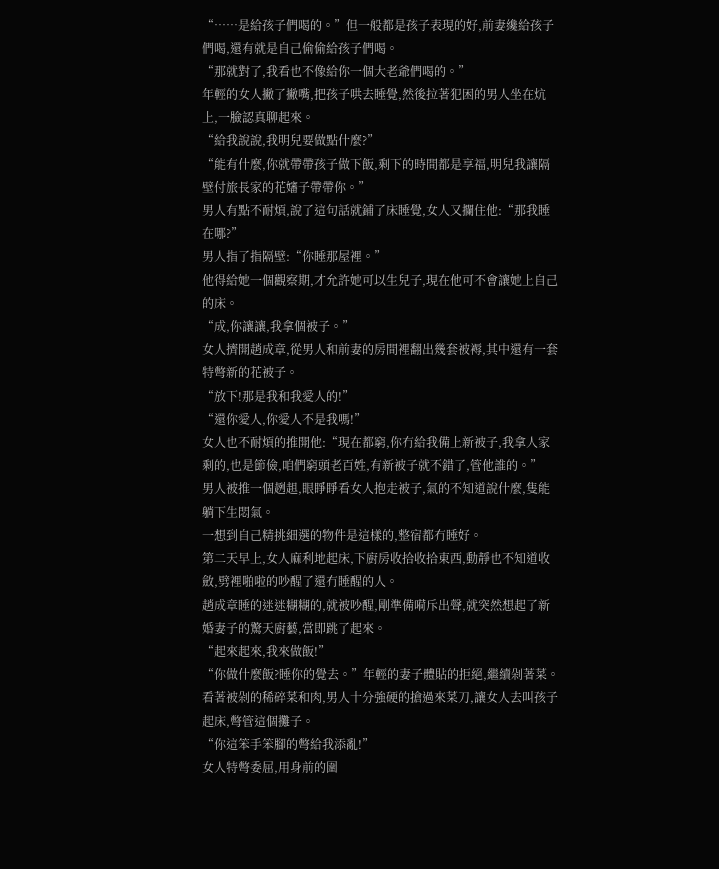“……是給孩子們喝的。”但一般都是孩子表現的好,前妻纔給孩子們喝,還有就是自己偷偷給孩子們喝。
“那就對了,我看也不像給你一個大老爺們喝的。”
年輕的女人撇了撇嘴,把孩子哄去睡覺,然後拉著犯困的男人坐在炕上,一臉認真聊起來。
“給我說說,我明兒要做點什麼?”
“能有什麼,你就帶帶孩子做下飯,剩下的時間都是享福,明兒我讓隔壁付旅長家的花嬸子帶帶你。”
男人有點不耐煩,說了這句話就鋪了床睡覺,女人又攔住他:“那我睡在哪?”
男人指了指隔壁:“你睡那屋裡。”
他得給她一個觀察期,才允許她可以生兒子,現在他可不會讓她上自己的床。
“成,你讓讓,我拿個被子。”
女人擠開趙成章,從男人和前妻的房間裡翻出幾套被褥,其中還有一套特彆新的花被子。
“放下!那是我和我愛人的!”
“還你愛人,你愛人不是我嗎!”
女人也不耐煩的推開他:“現在都窮,你冇給我備上新被子,我拿人家剩的,也是節儉,咱們窮頭老百姓,有新被子就不錯了,管他誰的。”
男人被推一個趔趄,眼睜睜看女人抱走被子,氣的不知道說什麼,隻能躺下生悶氣。
一想到自己精挑細選的物件是這樣的,整宿都冇睡好。
第二天早上,女人麻利地起床,下廚房收拾收拾東西,動靜也不知道收斂,劈裡啪啦的吵醒了還冇睡醒的人。
趙成章睡的迷迷糊糊的,就被吵醒,剛準備嗬斥出聲,就突然想起了新婚妻子的驚天廚藝,當即跳了起來。
“起來起來,我來做飯!”
“你做什麼飯?睡你的覺去。”年輕的妻子體貼的拒絕,繼續剁著菜。
看著被剁的稀碎菜和肉,男人十分強硬的搶過來菜刀,讓女人去叫孩子起床,彆管這個攤子。
“你這笨手笨腳的彆給我添亂!”
女人特彆委屈,用身前的圍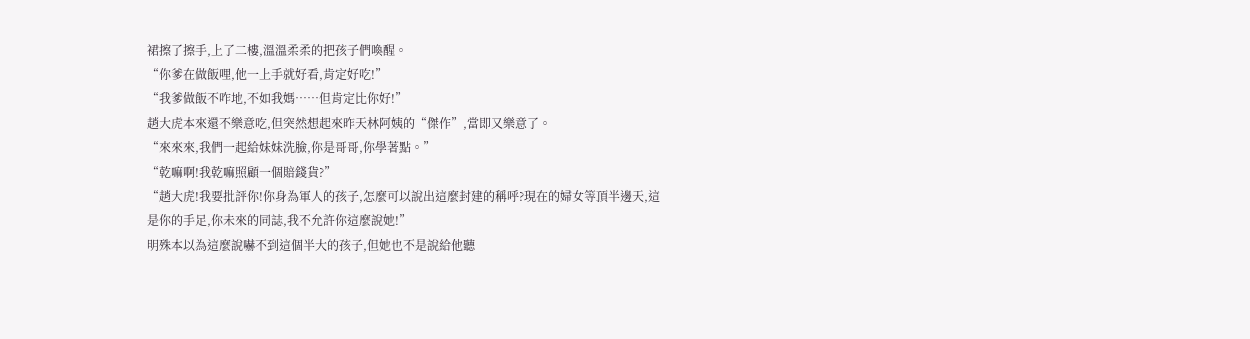裙擦了擦手,上了二樓,溫溫柔柔的把孩子們喚醒。
“你爹在做飯哩,他一上手就好看,肯定好吃!”
“我爹做飯不咋地,不如我媽……但肯定比你好!”
趙大虎本來還不樂意吃,但突然想起來昨天林阿姨的“傑作”,當即又樂意了。
“來來來,我們一起給妹妹洗臉,你是哥哥,你學著點。”
“乾嘛啊!我乾嘛照顧一個賠錢貨?”
“趙大虎!我要批評你!你身為軍人的孩子,怎麼可以說出這麼封建的稱呼?現在的婦女等頂半邊天,這是你的手足,你未來的同誌,我不允許你這麼說她!”
明殊本以為這麼說嚇不到這個半大的孩子,但她也不是說給他聽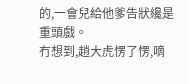的,一會兒給他爹告狀纔是重頭戲。
冇想到,趙大虎愣了愣,嘀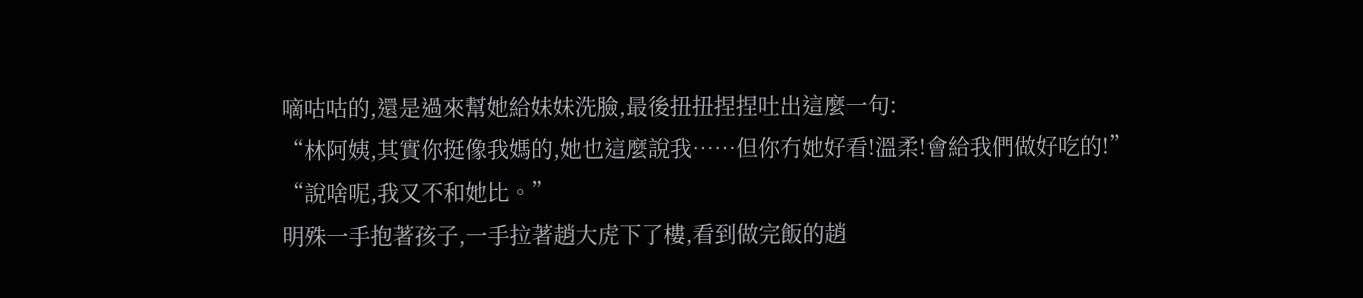嘀咕咕的,還是過來幫她給妹妹洗臉,最後扭扭捏捏吐出這麼一句:
“林阿姨,其實你挺像我媽的,她也這麼說我……但你冇她好看!溫柔!會給我們做好吃的!”
“說啥呢,我又不和她比。”
明殊一手抱著孩子,一手拉著趙大虎下了樓,看到做完飯的趙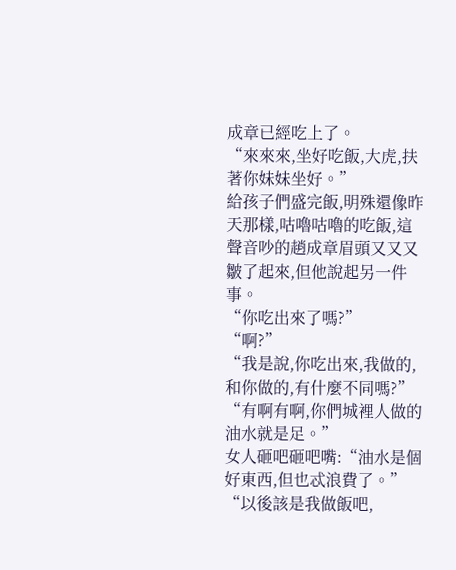成章已經吃上了。
“來來來,坐好吃飯,大虎,扶著你妹妹坐好。”
給孩子們盛完飯,明殊還像昨天那樣,咕嚕咕嚕的吃飯,這聲音吵的趙成章眉頭又又又皺了起來,但他說起另一件事。
“你吃出來了嗎?”
“啊?”
“我是說,你吃出來,我做的,和你做的,有什麼不同嗎?”
“有啊有啊,你們城裡人做的油水就是足。”
女人砸吧砸吧嘴:“油水是個好東西,但也忒浪費了。”
“以後該是我做飯吧,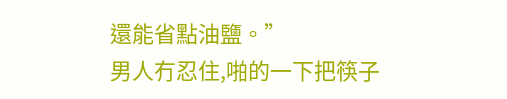還能省點油鹽。”
男人冇忍住,啪的一下把筷子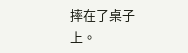摔在了桌子上。